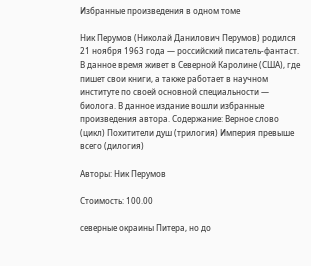Избранные произведения в одном томе

Ник Перумов (Николай Данилович Перумов) родился 21 ноября 1963 года — российский писатель-фантаст. В данное время живет в Северной Каролине (США), где пишет свои книги, а также работает в научном институте по своей основной специальности — биолога. В данное издание вошли избранные произведения автора. Содержание: Верное слово (цикл) Похитители душ (трилогия) Империя превыше всего (дилогия)

Авторы: Ник Перумов

Стоимость: 100.00

северные окраины Питера, но до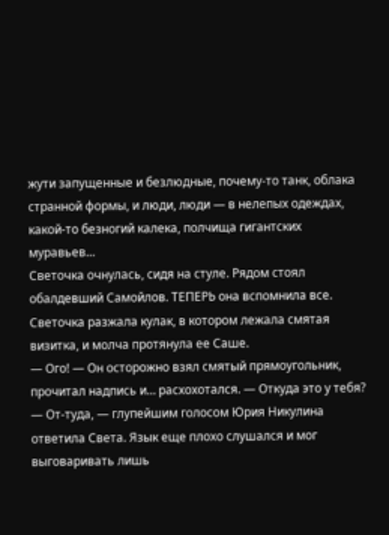жути запущенные и безлюдные, почему-то танк, облака странной формы, и люди, люди — в нелепых одеждах, какой-то безногий калека, полчища гигантских муравьев…
Светочка очнулась, сидя на стуле. Рядом стоял обалдевший Самойлов. ТЕПЕРЬ она вспомнила все.
Светочка разжала кулак, в котором лежала смятая визитка, и молча протянула ее Саше.
— Ого! — Он осторожно взял смятый прямоугольник, прочитал надпись и… расхохотался. — Откуда это у тебя?
— От-туда, — глупейшим голосом Юрия Никулина ответила Света. Язык еще плохо слушался и мог выговаривать лишь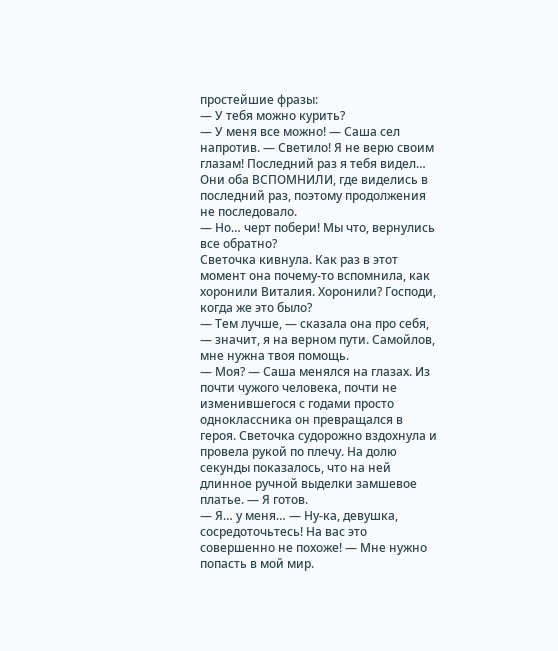простейшие фразы:
— У тебя можно курить?
— У меня все можно! — Саша сел напротив. — Светило! Я не верю своим глазам! Последний раз я тебя видел…
Они оба ВСПОМНИЛИ, где виделись в последний раз, поэтому продолжения не последовало.
— Но… черт побери! Мы что, вернулись все обратно?
Светочка кивнула. Как раз в этот момент она почему-то вспомнила, как хоронили Виталия. Хоронили? Господи, когда же это было?
— Тем лучше, — сказала она про себя, — значит, я на верном пути. Самойлов, мне нужна твоя помощь.
— Моя? — Саша менялся на глазах. Из почти чужого человека, почти не изменившегося с годами просто одноклассника он превращался в героя. Светочка судорожно вздохнула и провела рукой по плечу. На долю секунды показалось, что на ней длинное ручной выделки замшевое платье. — Я готов.
— Я… у меня… — Ну-ка, девушка, сосредоточьтесь! На вас это совершенно не похоже! — Мне нужно попасть в мой мир.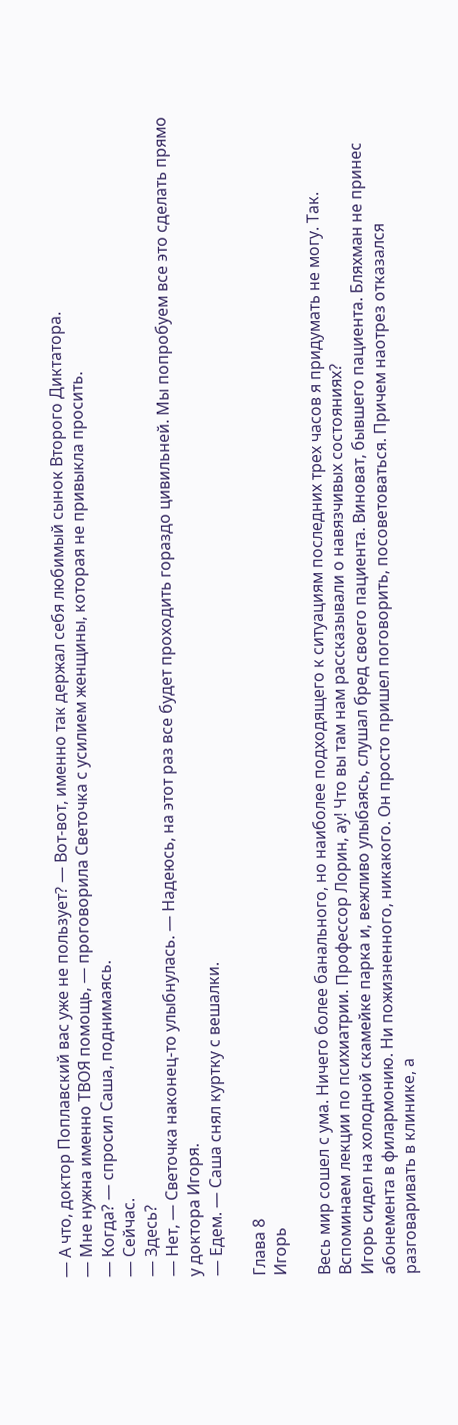— А что, доктор Поплавский вас уже не пользует? — Вот-вот, именно так держал себя любимый сынок Второго Диктатора.
— Мне нужна именно ТВОЯ помощь, — проговорила Светочка с усилием женщины, которая не привыкла просить.
— Когда? — спросил Саша, поднимаясь.
— Сейчас.
— Здесь?
— Нет, — Светочка наконец-то улыбнулась. — Надеюсь, на этот раз все будет проходить гораздо цивильней. Мы попробуем все это сделать прямо у доктора Игоря.
— Едем. — Саша снял куртку с вешалки.

Глава 8
Игорь

Весь мир сошел с ума. Ничего более банального, но наиболее подходящего к ситуациям последних трех часов я придумать не могу. Так. Вспоминаем лекции по психиатрии. Профессор Лорин, ау! Что вы там нам рассказывали о навязчивых состояниях?
Игорь сидел на холодной скамейке парка и, вежливо улыбаясь, слушал бред своего пациента. Виноват, бывшего пациента. Бляхман не принес абонемента в филармонию. Ни пожизненного, никакого. Он просто пришел поговорить, посоветоваться. Причем наотрез отказался разговаривать в клинике, а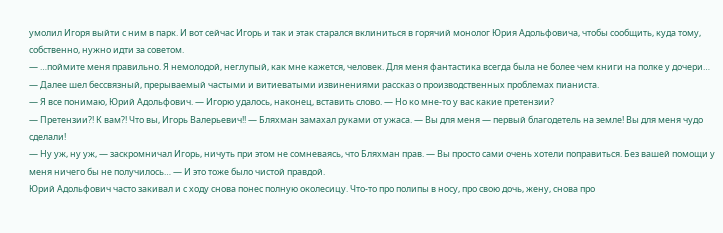умолил Игоря выйти с ним в парк. И вот сейчас Игорь и так и этак старался вклиниться в горячий монолог Юрия Адольфовича, чтобы сообщить, куда тому, собственно, нужно идти за советом.
— …поймите меня правильно. Я немолодой, неглупый, как мне кажется, человек. Для меня фантастика всегда была не более чем книги на полке у дочери… — Далее шел бессвязный, прерываемый частыми и витиеватыми извинениями рассказ о производственных проблемах пианиста.
— Я все понимаю, Юрий Адольфович. — Игорю удалось, наконец, вставить слово. — Но ко мне-то у вас какие претензии?
— Претензии?! К вам?! Что вы, Игорь Валерьевич!! — Бляхман замахал руками от ужаса. — Вы для меня — первый благодетель на земле! Вы для меня чудо сделали!
— Ну уж, ну уж, — заскромничал Игорь, ничуть при этом не сомневаясь, что Бляхман прав. — Вы просто сами очень хотели поправиться. Без вашей помощи у меня ничего бы не получилось… — И это тоже было чистой правдой.
Юрий Адольфович часто закивал и с ходу снова понес полную околесицу. Что-то про полипы в носу, про свою дочь, жену, снова про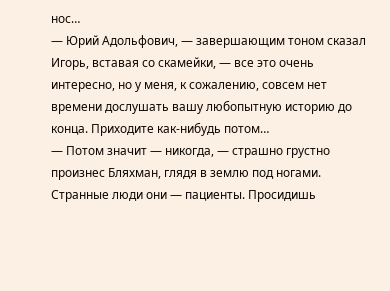нос…
— Юрий Адольфович, — завершающим тоном сказал Игорь, вставая со скамейки, — все это очень интересно, но у меня, к сожалению, совсем нет времени дослушать вашу любопытную историю до конца. Приходите как-нибудь потом…
— Потом значит — никогда, — страшно грустно произнес Бляхман, глядя в землю под ногами.
Странные люди они — пациенты. Просидишь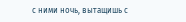с ними ночь, вытащишь с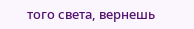того света, вернешь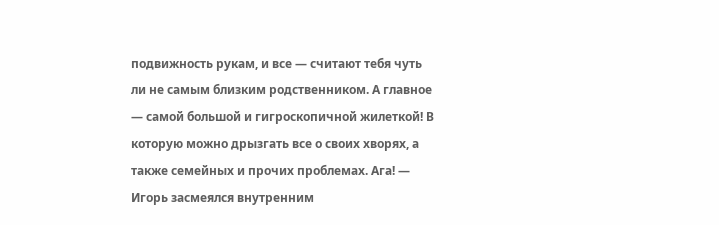подвижность рукам, и все — считают тебя чуть ли не самым близким родственником. А главное — самой большой и гигроскопичной жилеткой! В которую можно дрызгать все о своих хворях, а также семейных и прочих проблемах. Ага! — Игорь засмеялся внутренним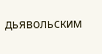дьявольским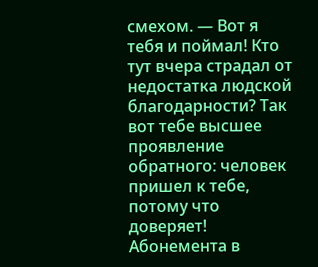смехом. — Вот я тебя и поймал! Кто тут вчера страдал от недостатка людской благодарности? Так вот тебе высшее проявление обратного: человек пришел к тебе, потому что доверяет! Абонемента в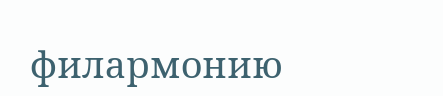филармонию